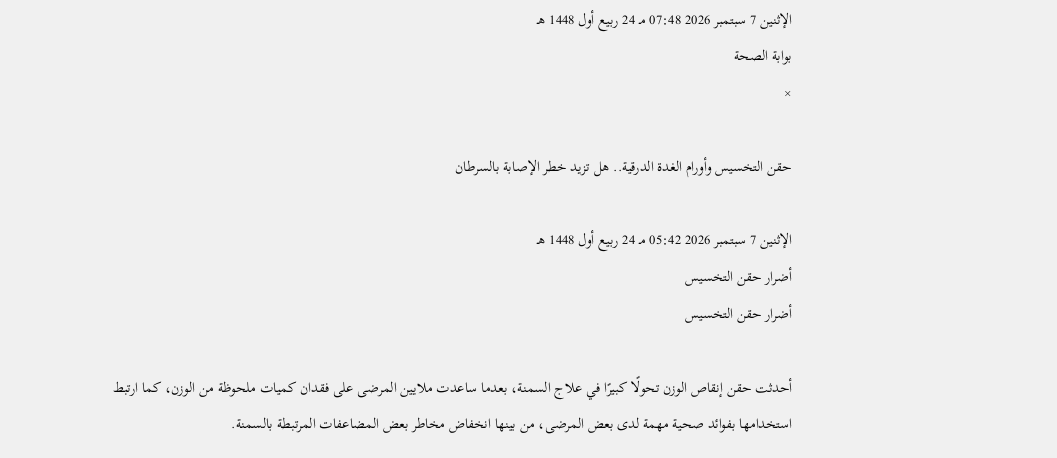الإثنين 7 سبتمبر 2026 07:48 مـ 24 ربيع أول 1448 هـ
بوابة الصحة
×

حقن التخسيس وأورام الغدة الدرقية.. هل تزيد خطر الإصابة بالسرطان

الإثنين 7 سبتمبر 2026 05:42 مـ 24 ربيع أول 1448 هـ
أضرار حقن التخسيس
أضرار حقن التخسيس

أحدثت حقن إنقاص الوزن تحولًا كبيرًا في علاج السمنة، بعدما ساعدت ملايين المرضى على فقدان كميات ملحوظة من الوزن، كما ارتبط استخدامها بفوائد صحية مهمة لدى بعض المرضى، من بينها انخفاض مخاطر بعض المضاعفات المرتبطة بالسمنة.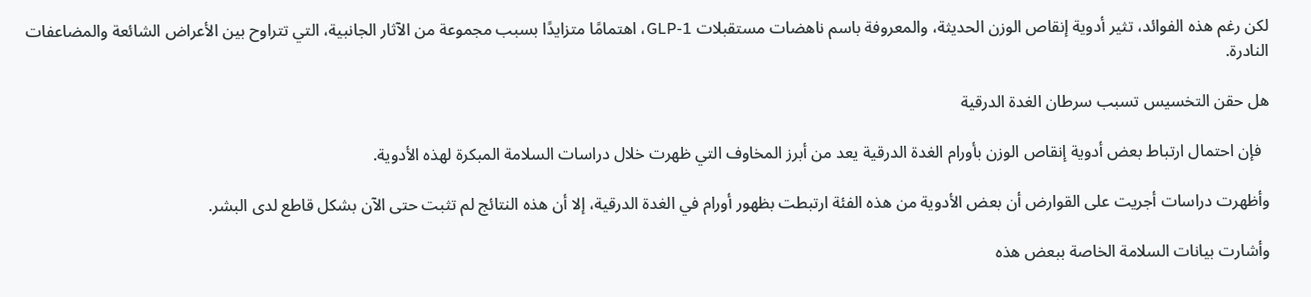لكن رغم هذه الفوائد، تثير أدوية إنقاص الوزن الحديثة، والمعروفة باسم ناهضات مستقبلات GLP-1، اهتمامًا متزايدًا بسبب مجموعة من الآثار الجانبية، التي تتراوح بين الأعراض الشائعة والمضاعفات النادرة.

هل حقن التخسيس تسبب سرطان الغدة الدرقية

  فإن احتمال ارتباط بعض أدوية إنقاص الوزن بأورام الغدة الدرقية يعد من أبرز المخاوف التي ظهرت خلال دراسات السلامة المبكرة لهذه الأدوية.

وأظهرت دراسات أجريت على القوارض أن بعض الأدوية من هذه الفئة ارتبطت بظهور أورام في الغدة الدرقية، إلا أن هذه النتائج لم تثبت حتى الآن بشكل قاطع لدى البشر.

وأشارت بيانات السلامة الخاصة ببعض هذه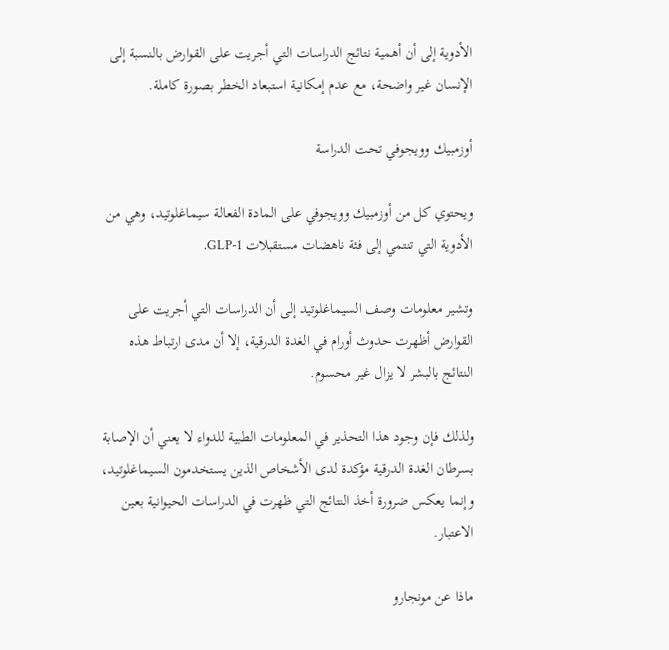الأدوية إلى أن أهمية نتائج الدراسات التي أجريت على القوارض بالنسبة إلى الإنسان غير واضحة، مع عدم إمكانية استبعاد الخطر بصورة كاملة.

أوزمبيك وويجوفي تحت الدراسة

ويحتوي كل من أوزمبيك وويجوفي على المادة الفعالة سيماغلوتيد، وهي من الأدوية التي تنتمي إلى فئة ناهضات مستقبلات GLP-1.

وتشير معلومات وصف السيماغلوتيد إلى أن الدراسات التي أجريت على القوارض أظهرت حدوث أورام في الغدة الدرقية، إلا أن مدى ارتباط هذه النتائج بالبشر لا يزال غير محسوم.

ولذلك فإن وجود هذا التحذير في المعلومات الطبية للدواء لا يعني أن الإصابة بسرطان الغدة الدرقية مؤكدة لدى الأشخاص الذين يستخدمون السيماغلوتيد، وإنما يعكس ضرورة أخذ النتائج التي ظهرت في الدراسات الحيوانية بعين الاعتبار.

ماذا عن مونجارو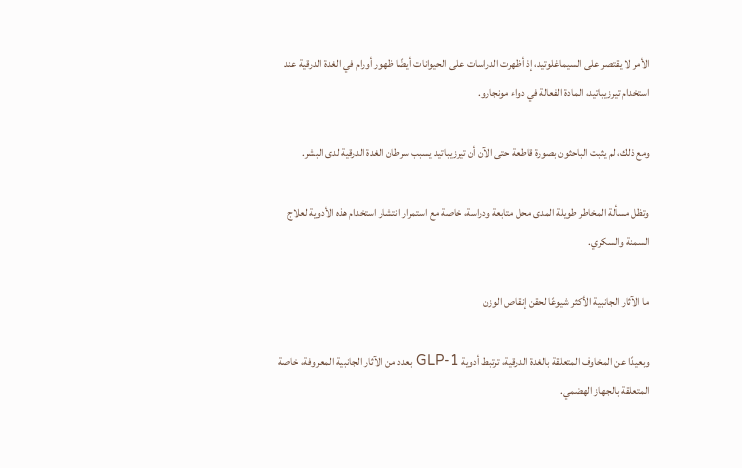الأمر لا يقتصر على السيماغلوتيد، إذ أظهرت الدراسات على الحيوانات أيضًا ظهور أورام في الغدة الدرقية عند استخدام تيرزيباتيد، المادة الفعالة في دواء مونجارو.

ومع ذلك، لم يثبت الباحثون بصورة قاطعة حتى الآن أن تيرزيباتيد يسبب سرطان الغدة الدرقية لدى البشر.

وتظل مسألة المخاطر طويلة المدى محل متابعة ودراسة، خاصة مع استمرار انتشار استخدام هذه الأدوية لعلاج السمنة والسكري.

ما الآثار الجانبية الأكثر شيوعًا لحقن إنقاص الوزن

وبعيدًا عن المخاوف المتعلقة بالغدة الدرقية، ترتبط أدوية GLP-1 بعدد من الآثار الجانبية المعروفة، خاصة المتعلقة بالجهاز الهضمي.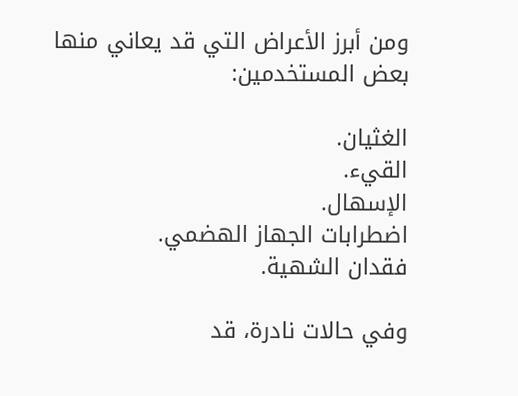ومن أبرز الأعراض التي قد يعاني منها بعض المستخدمين:

الغثيان.
القيء.
الإسهال.
اضطرابات الجهاز الهضمي.
فقدان الشهية.

وفي حالات نادرة، قد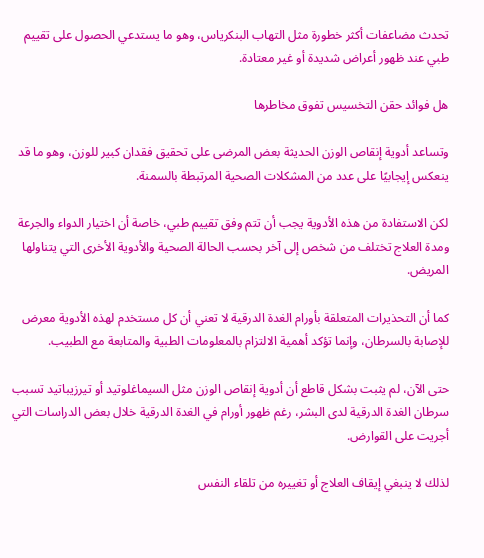تحدث مضاعفات أكثر خطورة مثل التهاب البنكرياس، وهو ما يستدعي الحصول على تقييم طبي عند ظهور أعراض شديدة أو غير معتادة.

هل فوائد حقن التخسيس تفوق مخاطرها

وتساعد أدوية إنقاص الوزن الحديثة بعض المرضى على تحقيق فقدان كبير للوزن، وهو ما قد ينعكس إيجابيًا على عدد من المشكلات الصحية المرتبطة بالسمنة.

لكن الاستفادة من هذه الأدوية يجب أن تتم وفق تقييم طبي، خاصة أن اختيار الدواء والجرعة ومدة العلاج تختلف من شخص إلى آخر بحسب الحالة الصحية والأدوية الأخرى التي يتناولها المريض.

كما أن التحذيرات المتعلقة بأورام الغدة الدرقية لا تعني أن كل مستخدم لهذه الأدوية معرض للإصابة بالسرطان، وإنما تؤكد أهمية الالتزام بالمعلومات الطبية والمتابعة مع الطبيب.

حتى الآن، لم يثبت بشكل قاطع أن أدوية إنقاص الوزن مثل السيماغلوتيد أو تيرزيباتيد تسبب سرطان الغدة الدرقية لدى البشر، رغم ظهور أورام في الغدة الدرقية خلال بعض الدراسات التي أجريت على القوارض.

لذلك لا ينبغي إيقاف العلاج أو تغييره من تلقاء النفس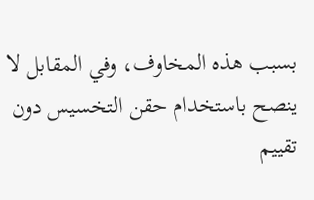بسبب هذه المخاوف، وفي المقابل لا ينصح باستخدام حقن التخسيس دون تقييم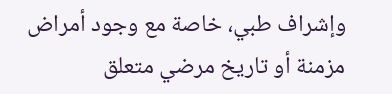وإشراف طبي، خاصة مع وجود أمراض مزمنة أو تاريخ مرضي متعلق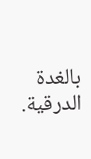بالغدة الدرقية.